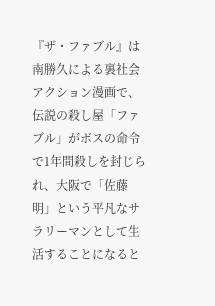『ザ・ファブル』は南勝久による裏社会アクション漫画で、伝説の殺し屋「ファブル」がボスの命令で1年間殺しを封じられ、大阪で「佐藤明」という平凡なサラリーマンとして生活することになると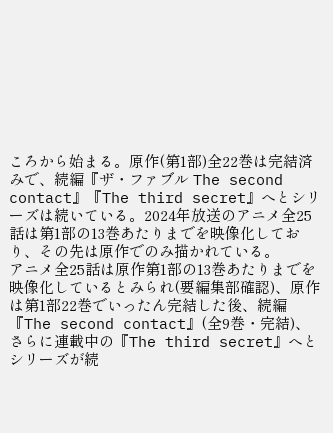ころから始まる。原作(第1部)全22巻は完結済みで、続編『ザ・ファブル The second contact』『The third secret』へとシリーズは続いている。2024年放送のアニメ全25話は第1部の13巻あたりまでを映像化しており、その先は原作でのみ描かれている。
アニメ全25話は原作第1部の13巻あたりまでを映像化しているとみられ(要編集部確認)、原作は第1部22巻でいったん完結した後、続編『The second contact』(全9巻・完結)、さらに連載中の『The third secret』へとシリーズが続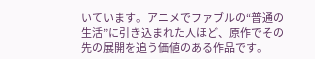いています。アニメでファブルの“普通の生活”に引き込まれた人ほど、原作でその先の展開を追う価値のある作品です。